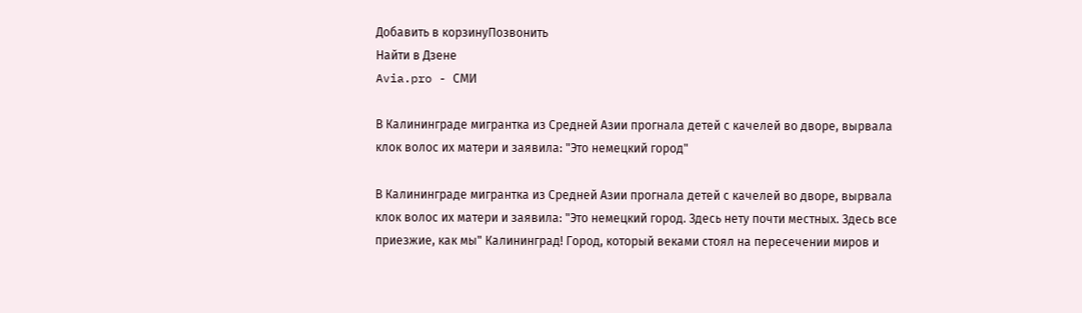Добавить в корзинуПозвонить
Найти в Дзене
Avia.pro - СМИ

В Калининграде мигрантка из Средней Азии прогнала детей с качелей во дворе, вырвала клок волос их матери и заявила: "Это немецкий город"

В Калининграде мигрантка из Средней Азии прогнала детей с качелей во дворе, вырвала клок волос их матери и заявила: "Это немецкий город. Здесь нету почти местных. Здесь все приезжие, как мы" Калининград! Город, который веками стоял на пересечении миров и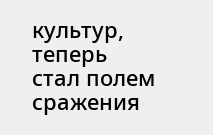культур, теперь стал полем сражения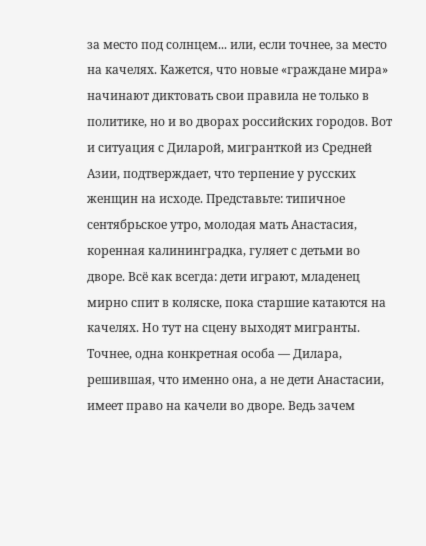за место под солнцем... или, если точнее, за место на качелях. Кажется, что новые «граждане мира» начинают диктовать свои правила не только в политике, но и во дворах российских городов. Вот и ситуация с Диларой, мигранткой из Средней Азии, подтверждает, что терпение у русских женщин на исходе. Представьте: типичное сентябрьское утро, молодая мать Анастасия, коренная калининградка, гуляет с детьми во дворе. Всё как всегда: дети играют, младенец мирно спит в коляске, пока старшие катаются на качелях. Но тут на сцену выходят мигранты. Точнее, одна конкретная особа — Дилара, решившая, что именно она, а не дети Анастасии, имеет право на качели во дворе. Ведь зачем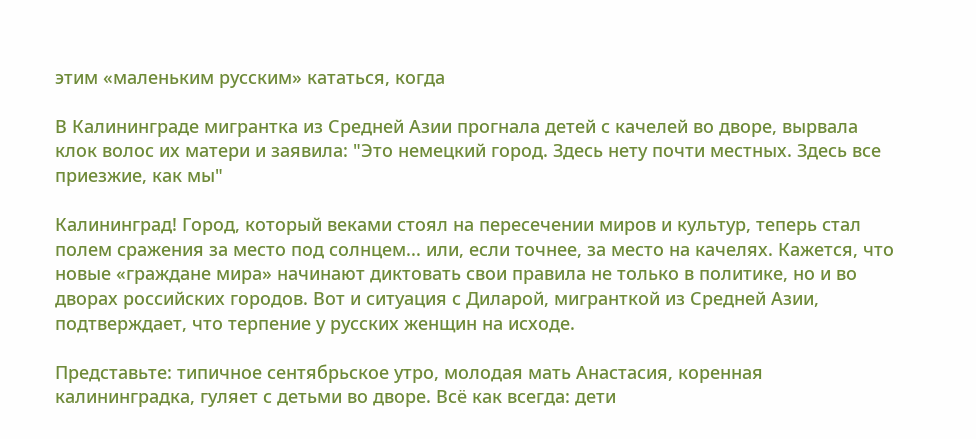этим «маленьким русским» кататься, когда

В Калининграде мигрантка из Средней Азии прогнала детей с качелей во дворе, вырвала клок волос их матери и заявила: "Это немецкий город. Здесь нету почти местных. Здесь все приезжие, как мы"

Калининград! Город, который веками стоял на пересечении миров и культур, теперь стал полем сражения за место под солнцем... или, если точнее, за место на качелях. Кажется, что новые «граждане мира» начинают диктовать свои правила не только в политике, но и во дворах российских городов. Вот и ситуация с Диларой, мигранткой из Средней Азии, подтверждает, что терпение у русских женщин на исходе.

Представьте: типичное сентябрьское утро, молодая мать Анастасия, коренная калининградка, гуляет с детьми во дворе. Всё как всегда: дети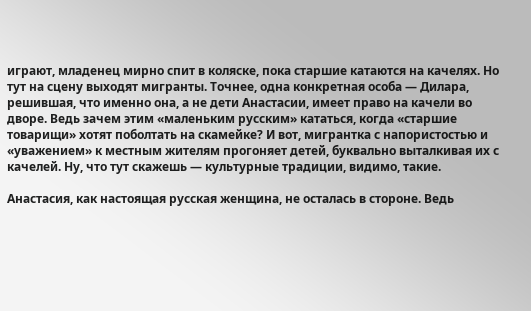играют, младенец мирно спит в коляске, пока старшие катаются на качелях. Но тут на сцену выходят мигранты. Точнее, одна конкретная особа — Дилара, решившая, что именно она, а не дети Анастасии, имеет право на качели во дворе. Ведь зачем этим «маленьким русским» кататься, когда «старшие товарищи» хотят поболтать на скамейке? И вот, мигрантка с напористостью и «уважением» к местным жителям прогоняет детей, буквально выталкивая их с качелей. Ну, что тут скажешь — культурные традиции, видимо, такие.

Анастасия, как настоящая русская женщина, не осталась в стороне. Ведь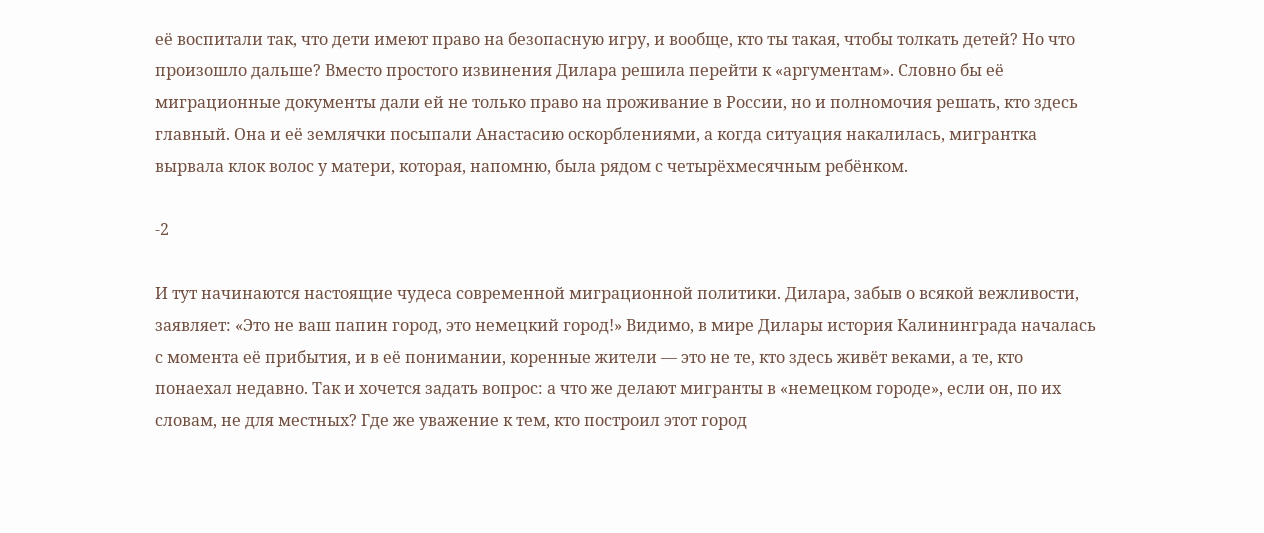её воспитали так, что дети имеют право на безопасную игру, и вообще, кто ты такая, чтобы толкать детей? Но что произошло дальше? Вместо простого извинения Дилара решила перейти к «аргументам». Словно бы её миграционные документы дали ей не только право на проживание в России, но и полномочия решать, кто здесь главный. Она и её землячки посыпали Анастасию оскорблениями, а когда ситуация накалилась, мигрантка вырвала клок волос у матери, которая, напомню, была рядом с четырёхмесячным ребёнком.

-2

И тут начинаются настоящие чудеса современной миграционной политики. Дилара, забыв о всякой вежливости, заявляет: «Это не ваш папин город, это немецкий город!» Видимо, в мире Дилары история Калининграда началась с момента её прибытия, и в её понимании, коренные жители — это не те, кто здесь живёт веками, а те, кто понаехал недавно. Так и хочется задать вопрос: а что же делают мигранты в «немецком городе», если он, по их словам, не для местных? Где же уважение к тем, кто построил этот город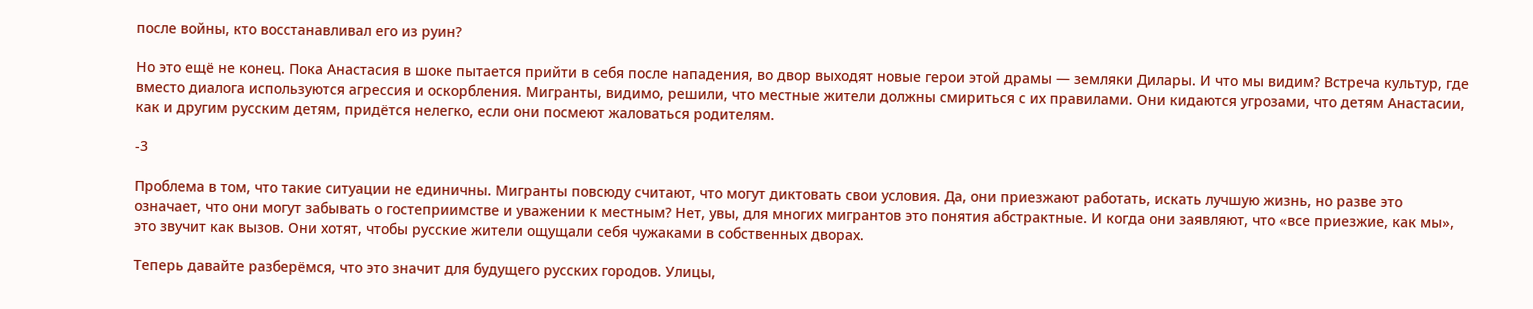после войны, кто восстанавливал его из руин?

Но это ещё не конец. Пока Анастасия в шоке пытается прийти в себя после нападения, во двор выходят новые герои этой драмы — земляки Дилары. И что мы видим? Встреча культур, где вместо диалога используются агрессия и оскорбления. Мигранты, видимо, решили, что местные жители должны смириться с их правилами. Они кидаются угрозами, что детям Анастасии, как и другим русским детям, придётся нелегко, если они посмеют жаловаться родителям.

-3

Проблема в том, что такие ситуации не единичны. Мигранты повсюду считают, что могут диктовать свои условия. Да, они приезжают работать, искать лучшую жизнь, но разве это означает, что они могут забывать о гостеприимстве и уважении к местным? Нет, увы, для многих мигрантов это понятия абстрактные. И когда они заявляют, что «все приезжие, как мы», это звучит как вызов. Они хотят, чтобы русские жители ощущали себя чужаками в собственных дворах.

Теперь давайте разберёмся, что это значит для будущего русских городов. Улицы,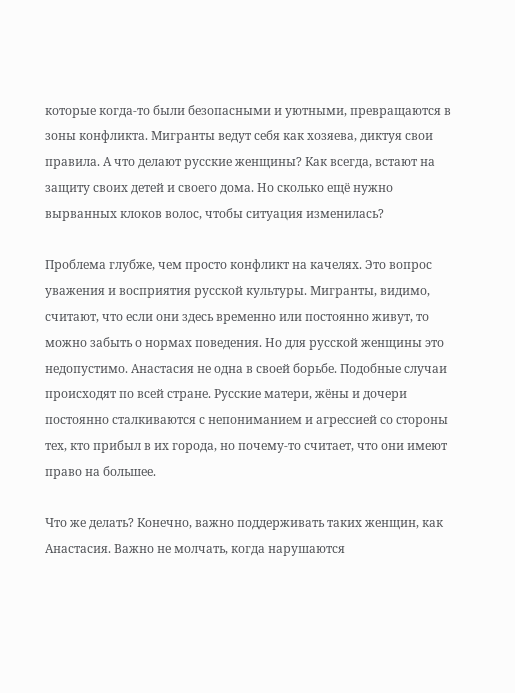которые когда-то были безопасными и уютными, превращаются в зоны конфликта. Мигранты ведут себя как хозяева, диктуя свои правила. А что делают русские женщины? Как всегда, встают на защиту своих детей и своего дома. Но сколько ещё нужно вырванных клоков волос, чтобы ситуация изменилась?

Проблема глубже, чем просто конфликт на качелях. Это вопрос уважения и восприятия русской культуры. Мигранты, видимо, считают, что если они здесь временно или постоянно живут, то можно забыть о нормах поведения. Но для русской женщины это недопустимо. Анастасия не одна в своей борьбе. Подобные случаи происходят по всей стране. Русские матери, жёны и дочери постоянно сталкиваются с непониманием и агрессией со стороны тех, кто прибыл в их города, но почему-то считает, что они имеют право на большее.

Что же делать? Конечно, важно поддерживать таких женщин, как Анастасия. Важно не молчать, когда нарушаются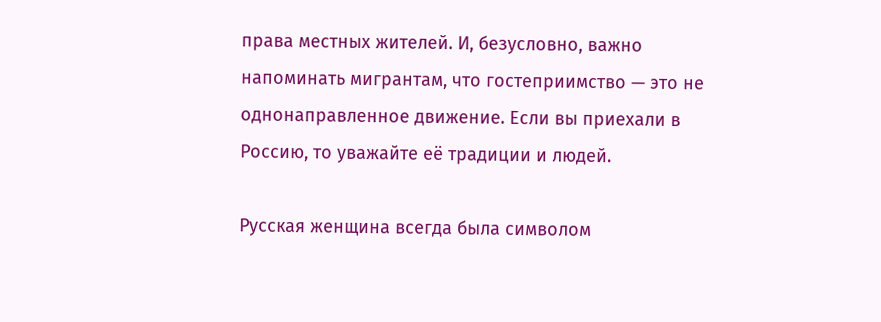права местных жителей. И, безусловно, важно напоминать мигрантам, что гостеприимство — это не однонаправленное движение. Если вы приехали в Россию, то уважайте её традиции и людей.

Русская женщина всегда была символом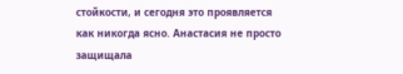стойкости, и сегодня это проявляется как никогда ясно. Анастасия не просто защищала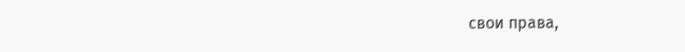свои права,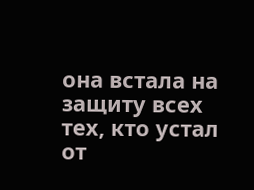она встала на защиту всех тех, кто устал от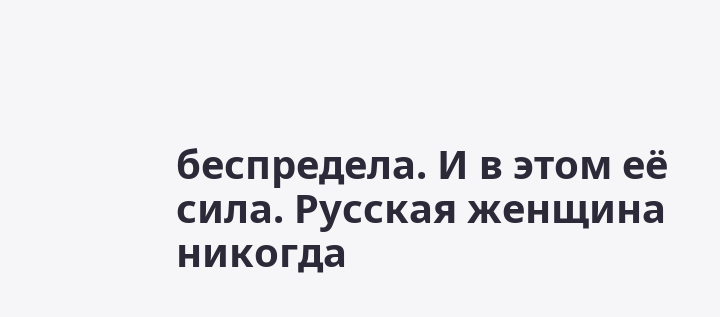беспредела. И в этом её сила. Русская женщина никогда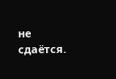не сдаётся.